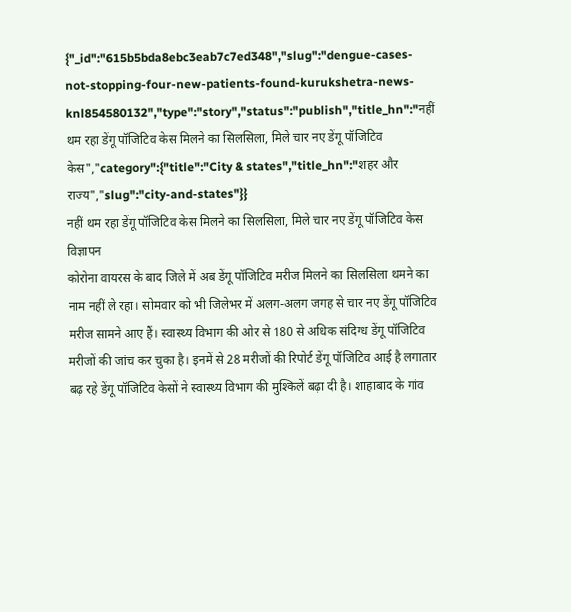{"_id":"615b5bda8ebc3eab7c7ed348","slug":"dengue-cases-not-stopping-four-new-patients-found-kurukshetra-news-knl854580132","type":"story","status":"publish","title_hn":"नहीं थम रहा डेंगू पॉजिटिव केस मिलने का सिलसिला, मिले चार नए डेंगू पॉजिटिव केस","category":{"title":"City & states","title_hn":"शहर और राज्य","slug":"city-and-states"}}
नहीं थम रहा डेंगू पॉजिटिव केस मिलने का सिलसिला, मिले चार नए डेंगू पॉजिटिव केस
विज्ञापन
कोरोना वायरस के बाद जिले में अब डेंगू पॉजिटिव मरीज मिलने का सिलसिला थमने का नाम नहीं ले रहा। सोमवार को भी जिलेभर में अलग-अलग जगह से चार नए डेंगू पॉजिटिव मरीज सामने आए हैं। स्वास्थ्य विभाग की ओर से 180 से अधिक संदिग्ध डेंगू पॉजिटिव मरीजों की जांच कर चुका है। इनमें से 28 मरीजों की रिपोर्ट डेंगू पॉजिटिव आई है लगातार बढ़ रहे डेंगू पॉजिटिव केसों ने स्वास्थ्य विभाग की मुश्किलें बढ़ा दी है। शाहाबाद के गांव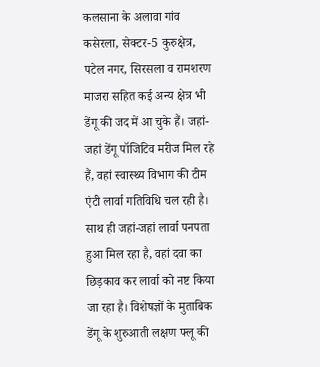कलसाना के अलावा गांव कसेरला, सेक्टर-5 कुरुक्षेत्र, पटेल नगर, सिरसला व रामशरण माजरा सहित कई अन्य क्षेत्र भी डेंगू की जद में आ चुके हैं। जहां-जहां डेंगू पॉजिटिव मरीज मिल रहे हैं, वहां स्वास्थ्य विभाग की टीम एंटी लार्वा गतिविधि चल रही है। साथ ही जहां-जहां लार्वा पनपता हुआ मिल रहा है, वहां दवा का छिड़काव कर लार्वा को नष्ट किया जा रहा है। विशेषज्ञों के मुताबिक डेंगू के शुरुआती लक्षण फ्लू की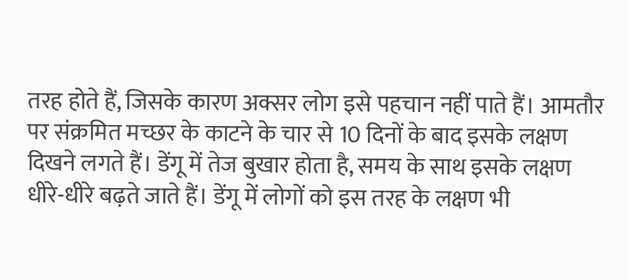तरह होते हैं, जिसके कारण अक्सर लोग इसे पहचान नहीं पाते हैं। आमतौर पर संक्रमित मच्छर के काटने के चार से 10 दिनों के बाद इसके लक्षण दिखने लगते हैं। डेंगू में तेज बुखार होता है, समय के साथ इसके लक्षण धीरे-धीरे बढ़ते जाते हैं। डेंगू में लोगों को इस तरह के लक्षण भी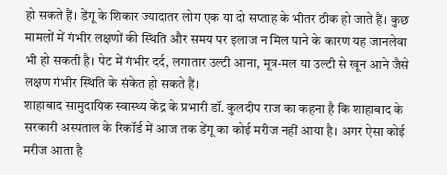हो सकते हैं। डेंगू के शिकार ज्यादातर लोग एक या दो सप्ताह के भीतर ठीक हो जाते हैं। कुछ मामलों में गंभीर लक्षणों की स्थिति और समय पर इलाज न मिल पाने के कारण यह जानलेवा भी हो सकती है। पेट में गंभीर दर्द, लगातार उल्टी आना, मूत्र-मल या उल्टी से खून आने जैसे लक्षण गंभीर स्थिति के संकेत हो सकते हैं।
शाहाबाद सामुदायिक स्वास्थ्य केंद्र के प्रभारी डॉ. कुलदीप राज का कहना है कि शाहाबाद के सरकारी अस्पताल के रिकॉर्ड में आज तक डेंगू का कोई मरीज नहीं आया है। अगर ऐसा कोई मरीज आता है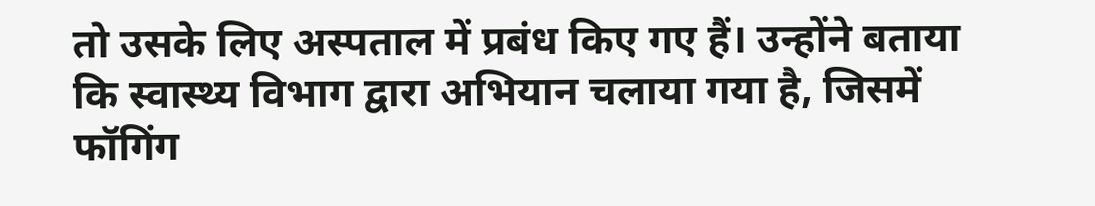तो उसके लिए अस्पताल में प्रबंध किए गए हैं। उन्होंने बताया कि स्वास्थ्य विभाग द्वारा अभियान चलाया गया है, जिसमें फॉगिंग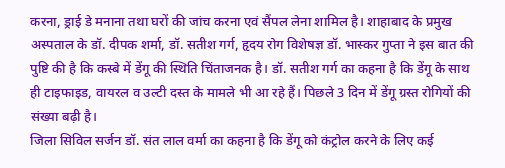करना, ड्राई डे मनाना तथा घरों की जांच करना एवं सैंपल लेना शामिल है। शाहाबाद के प्रमुख अस्पताल के डॉ. दीपक शर्मा, डॉ. सतीश गर्ग, हृदय रोग विशेषज्ञ डॉ. भास्कर गुप्ता ने इस बात की पुष्टि की है कि कस्बे में डेंगू की स्थिति चिंताजनक है। डॉ. सतीश गर्ग का कहना है कि डेंगू के साथ ही टाइफाइड, वायरल व उल्टी दस्त के मामले भी आ रहे हैं। पिछले 3 दिन में डेंगू ग्रस्त रोगियों की संख्या बढ़ी है।
जिला सिविल सर्जन डॉ. संत लाल वर्मा का कहना है कि डेंगू को कंट्रोल करने के लिए कई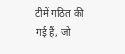टीमें गठित की गई हैं, जो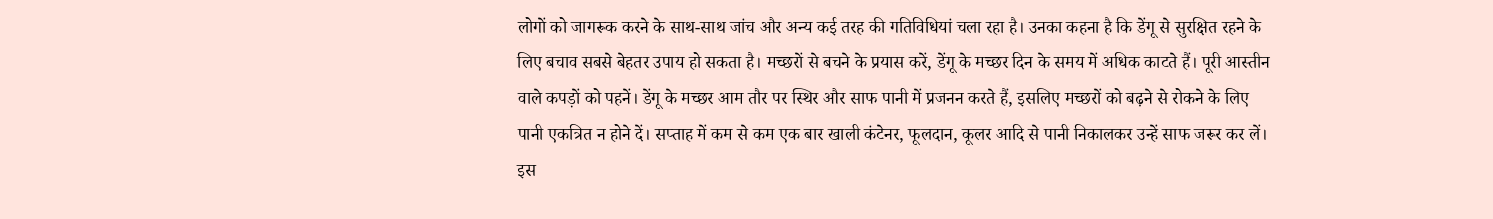लोगों को जागरूक करने के साथ-साथ जांच और अन्य कई तरह की गतिविधियां चला रहा है। उनका कहना है कि डेंगू से सुरक्षित रहने के लिए बचाव सबसे बेहतर उपाय हो सकता है। मच्छरों से बचने के प्रयास करें, डेंगू के मच्छर दिन के समय में अधिक काटते हैं। पूरी आस्तीन वाले कपड़ों को पहनें। डेंगू के मच्छर आम तौर पर स्थिर और साफ पानी में प्रजनन करते हैं, इसलिए मच्छरों को बढ़ने से रोकने के लिए पानी एकत्रित न होने दें। सप्ताह में कम से कम एक बार खाली कंटेनर, फूलदान, कूलर आदि से पानी निकालकर उन्हें साफ जरूर कर लें। इस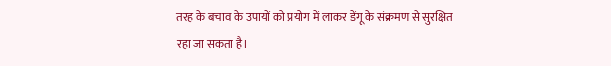तरह के बचाव के उपायों को प्रयोग में लाकर डेंगू के संक्रमण से सुरक्षित रहा जा सकता है।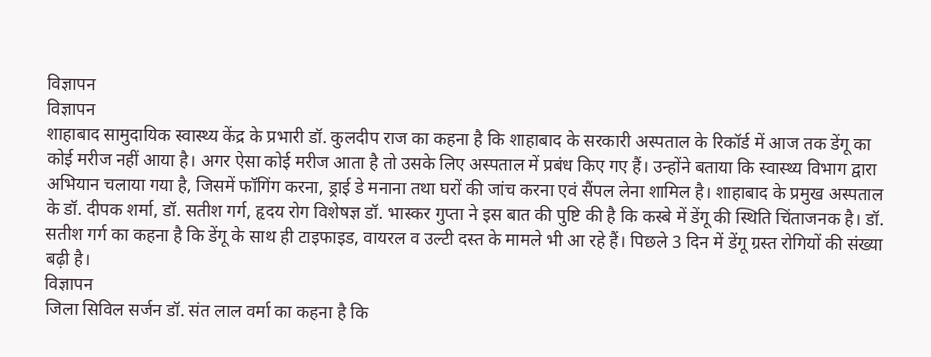विज्ञापन
विज्ञापन
शाहाबाद सामुदायिक स्वास्थ्य केंद्र के प्रभारी डॉ. कुलदीप राज का कहना है कि शाहाबाद के सरकारी अस्पताल के रिकॉर्ड में आज तक डेंगू का कोई मरीज नहीं आया है। अगर ऐसा कोई मरीज आता है तो उसके लिए अस्पताल में प्रबंध किए गए हैं। उन्होंने बताया कि स्वास्थ्य विभाग द्वारा अभियान चलाया गया है, जिसमें फॉगिंग करना, ड्राई डे मनाना तथा घरों की जांच करना एवं सैंपल लेना शामिल है। शाहाबाद के प्रमुख अस्पताल के डॉ. दीपक शर्मा, डॉ. सतीश गर्ग, हृदय रोग विशेषज्ञ डॉ. भास्कर गुप्ता ने इस बात की पुष्टि की है कि कस्बे में डेंगू की स्थिति चिंताजनक है। डॉ. सतीश गर्ग का कहना है कि डेंगू के साथ ही टाइफाइड, वायरल व उल्टी दस्त के मामले भी आ रहे हैं। पिछले 3 दिन में डेंगू ग्रस्त रोगियों की संख्या बढ़ी है।
विज्ञापन
जिला सिविल सर्जन डॉ. संत लाल वर्मा का कहना है कि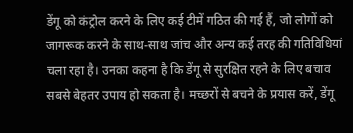डेंगू को कंट्रोल करने के लिए कई टीमें गठित की गई हैं, जो लोगों को जागरूक करने के साथ-साथ जांच और अन्य कई तरह की गतिविधियां चला रहा है। उनका कहना है कि डेंगू से सुरक्षित रहने के लिए बचाव सबसे बेहतर उपाय हो सकता है। मच्छरों से बचने के प्रयास करें, डेंगू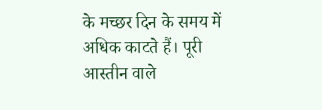के मच्छर दिन के समय में अधिक काटते हैं। पूरी आस्तीन वाले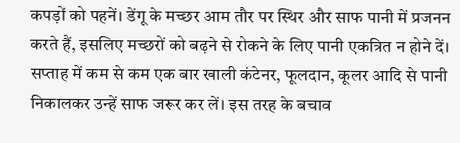कपड़ों को पहनें। डेंगू के मच्छर आम तौर पर स्थिर और साफ पानी में प्रजनन करते हैं, इसलिए मच्छरों को बढ़ने से रोकने के लिए पानी एकत्रित न होने दें। सप्ताह में कम से कम एक बार खाली कंटेनर, फूलदान, कूलर आदि से पानी निकालकर उन्हें साफ जरूर कर लें। इस तरह के बचाव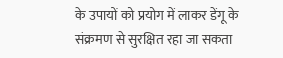के उपायों को प्रयोग में लाकर डेंगू के संक्रमण से सुरक्षित रहा जा सकता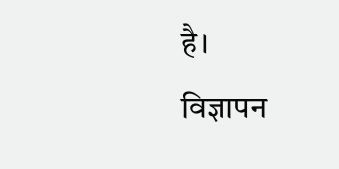है।
विज्ञापन